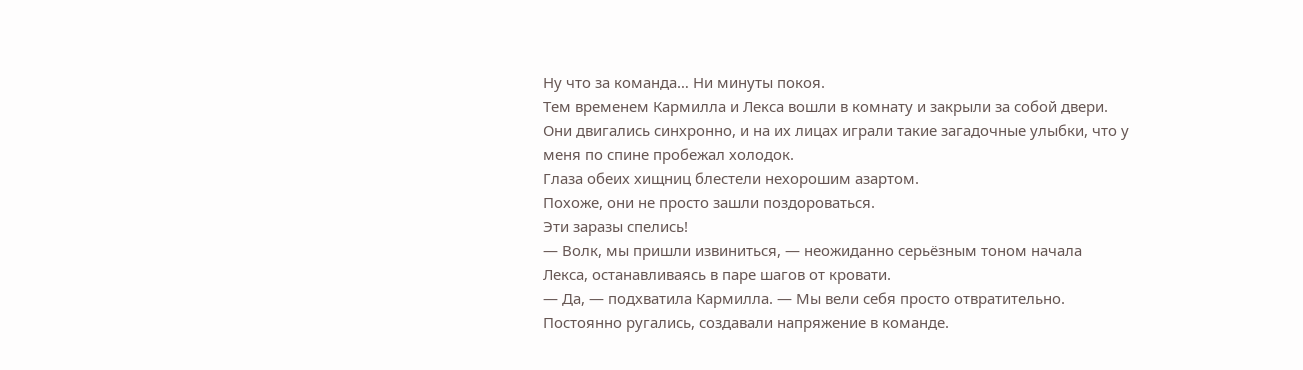Ну что за команда… Ни минуты покоя.
Тем временем Кармилла и Лекса вошли в комнату и закрыли за собой двери.
Они двигались синхронно, и на их лицах играли такие загадочные улыбки, что у меня по спине пробежал холодок.
Глаза обеих хищниц блестели нехорошим азартом.
Похоже, они не просто зашли поздороваться.
Эти заразы спелись!
— Волк, мы пришли извиниться, — неожиданно серьёзным тоном начала Лекса, останавливаясь в паре шагов от кровати.
— Да, — подхватила Кармилла. — Мы вели себя просто отвратительно. Постоянно ругались, создавали напряжение в команде.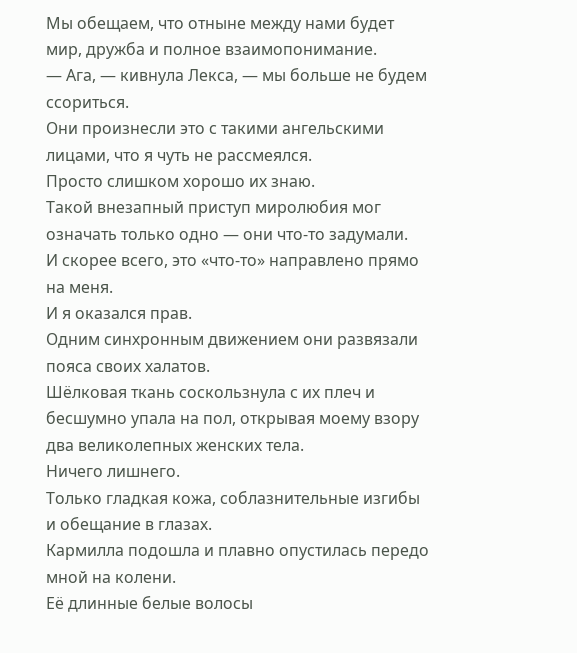Мы обещаем, что отныне между нами будет мир, дружба и полное взаимопонимание.
— Ага, — кивнула Лекса, — мы больше не будем ссориться.
Они произнесли это с такими ангельскими лицами, что я чуть не рассмеялся.
Просто слишком хорошо их знаю.
Такой внезапный приступ миролюбия мог означать только одно — они что-то задумали.
И скорее всего, это «что-то» направлено прямо на меня.
И я оказался прав.
Одним синхронным движением они развязали пояса своих халатов.
Шёлковая ткань соскользнула с их плеч и бесшумно упала на пол, открывая моему взору два великолепных женских тела.
Ничего лишнего.
Только гладкая кожа, соблазнительные изгибы и обещание в глазах.
Кармилла подошла и плавно опустилась передо мной на колени.
Её длинные белые волосы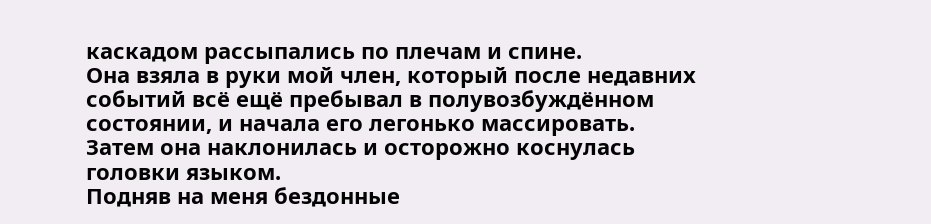каскадом рассыпались по плечам и спине.
Она взяла в руки мой член, который после недавних событий всё ещё пребывал в полувозбуждённом состоянии, и начала его легонько массировать.
Затем она наклонилась и осторожно коснулась головки языком.
Подняв на меня бездонные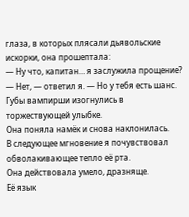глаза, в которых плясали дьявольские искорки, она прошептала:
— Ну что, капитан… я заслужила прощение?
— Нет, — ответил я. — Но у тебя есть шанс.
Губы вампирши изогнулись в торжествующей улыбке.
Она поняла намёк и снова наклонилась.
В следующее мгновение я почувствовал обволакивающее тепло её рта.
Она действовала умело, дразняще.
Её язык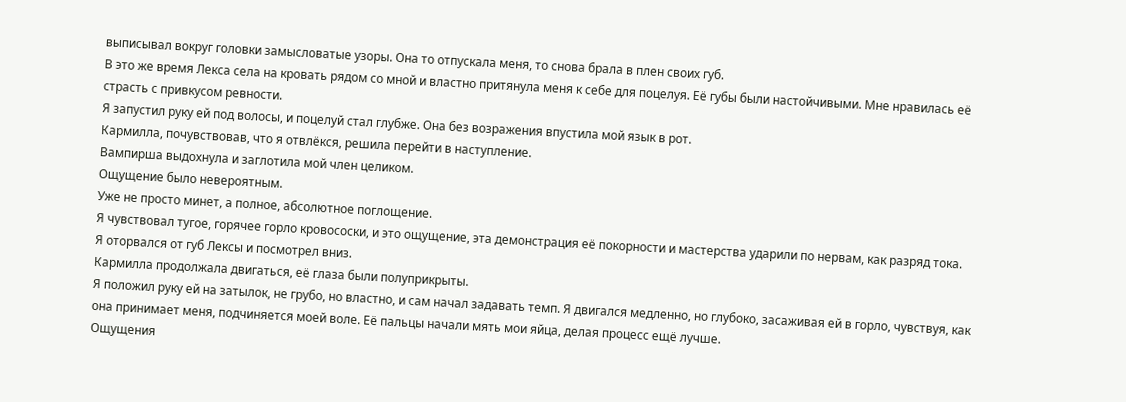выписывал вокруг головки замысловатые узоры. Она то отпускала меня, то снова брала в плен своих губ.
В это же время Лекса села на кровать рядом со мной и властно притянула меня к себе для поцелуя. Её губы были настойчивыми. Мне нравилась её страсть с привкусом ревности.
Я запустил руку ей под волосы, и поцелуй стал глубже. Она без возражения впустила мой язык в рот.
Кармилла, почувствовав, что я отвлёкся, решила перейти в наступление.
Вампирша выдохнула и заглотила мой член целиком.
Ощущение было невероятным.
Уже не просто минет, а полное, абсолютное поглощение.
Я чувствовал тугое, горячее горло кровососки, и это ощущение, эта демонстрация её покорности и мастерства ударили по нервам, как разряд тока.
Я оторвался от губ Лексы и посмотрел вниз.
Кармилла продолжала двигаться, её глаза были полуприкрыты.
Я положил руку ей на затылок, не грубо, но властно, и сам начал задавать темп. Я двигался медленно, но глубоко, засаживая ей в горло, чувствуя, как она принимает меня, подчиняется моей воле. Её пальцы начали мять мои яйца, делая процесс ещё лучше.
Ощущения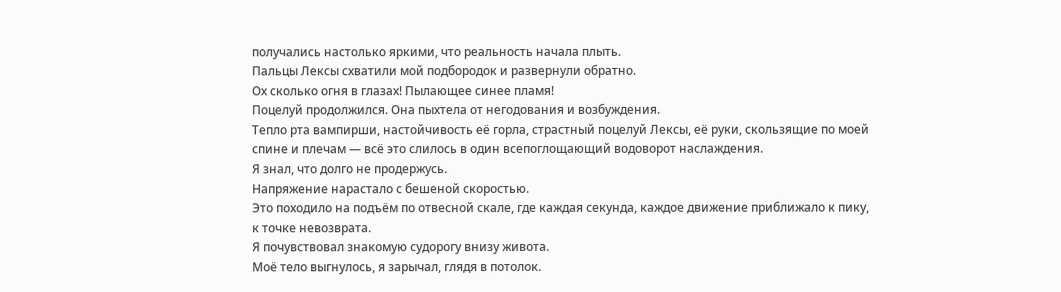получались настолько яркими, что реальность начала плыть.
Пальцы Лексы схватили мой подбородок и развернули обратно.
Ох сколько огня в глазах! Пылающее синее пламя!
Поцелуй продолжился. Она пыхтела от негодования и возбуждения.
Тепло рта вампирши, настойчивость её горла, страстный поцелуй Лексы, её руки, скользящие по моей спине и плечам — всё это слилось в один всепоглощающий водоворот наслаждения.
Я знал, что долго не продержусь.
Напряжение нарастало с бешеной скоростью.
Это походило на подъём по отвесной скале, где каждая секунда, каждое движение приближало к пику, к точке невозврата.
Я почувствовал знакомую судорогу внизу живота.
Моё тело выгнулось, я зарычал, глядя в потолок.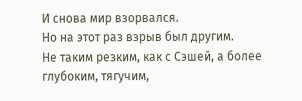И снова мир взорвался.
Но на этот раз взрыв был другим.
Не таким резким, как с Сэшей, а более глубоким, тягучим,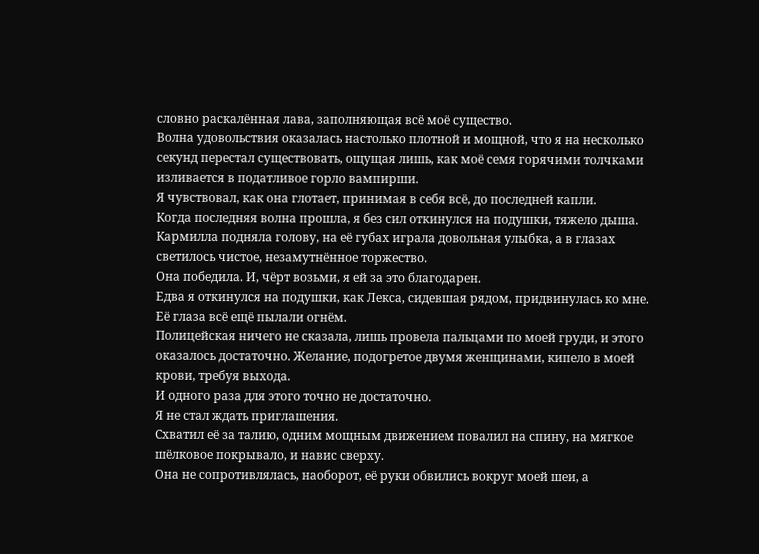словно раскалённая лава, заполняющая всё моё существо.
Волна удовольствия оказалась настолько плотной и мощной, что я на несколько секунд перестал существовать, ощущая лишь, как моё семя горячими толчками изливается в податливое горло вампирши.
Я чувствовал, как она глотает, принимая в себя всё, до последней капли.
Когда последняя волна прошла, я без сил откинулся на подушки, тяжело дыша.
Кармилла подняла голову, на её губах играла довольная улыбка, а в глазах светилось чистое, незамутнённое торжество.
Она победила. И, чёрт возьми, я ей за это благодарен.
Едва я откинулся на подушки, как Лекса, сидевшая рядом, придвинулась ко мне.
Её глаза всё ещё пылали огнём.
Полицейская ничего не сказала, лишь провела пальцами по моей груди, и этого оказалось достаточно. Желание, подогретое двумя женщинами, кипело в моей крови, требуя выхода.
И одного раза для этого точно не достаточно.
Я не стал ждать приглашения.
Схватил её за талию, одним мощным движением повалил на спину, на мягкое шёлковое покрывало, и навис сверху.
Она не сопротивлялась, наоборот, её руки обвились вокруг моей шеи, а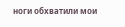ноги обхватили мои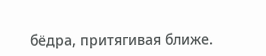бёдра, притягивая ближе.